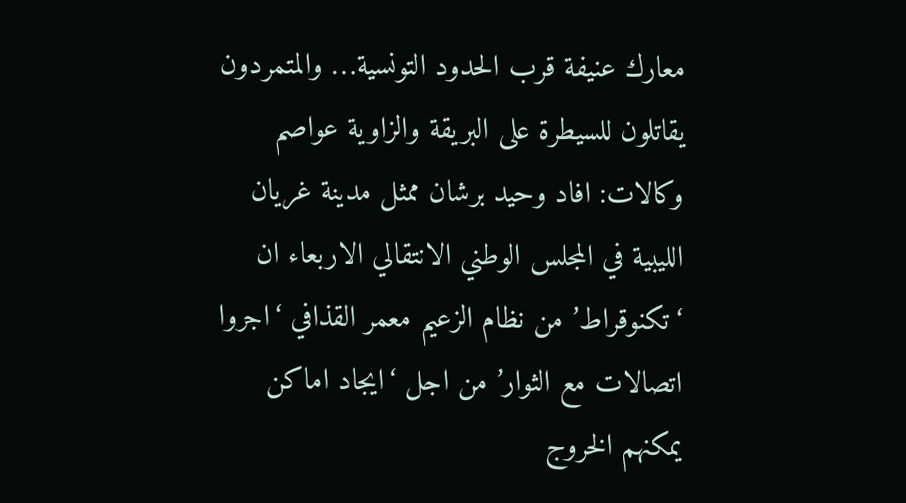معارك عنيفة قرب الحدود التونسية… والمتمردون يقاتلون للسيطرة على البريقة والزاوية عواصم وكالات: افاد وحيد برشان ممثل مدينة غريان الليبية في المجلس الوطني الانتقالي الاربعاء ان ‘تكنوقراط’ من نظام الزعيم معمر القذافي ‘اجروا اتصالات مع الثوار’ من اجل ‘ايجاد اماكن يمكنهم الخروج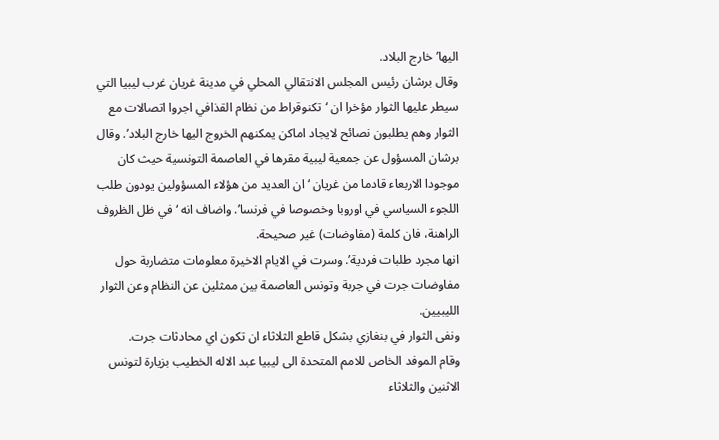اليها’ خارج البلاد.
وقال برشان رئيس المجلس الانتقالي المحلي في مدينة غريان غرب ليبيا التي سيطر عليها الثوار مؤخرا ان ‘تكنوقراط من نظام القذافي اجروا اتصالات مع الثوار وهم يطلبون نصائح لايجاد اماكن يمكنهم الخروج اليها خارج البلاد’. وقال برشان المسؤول عن جمعية ليبية مقرها في العاصمة التونسية حيث كان موجودا الاربعاء قادما من غريان ‘ان العديد من هؤلاء المسؤولين يودون طلب اللجوء السياسي في اوروبا وخصوصا في فرنسا’. واضاف انه ‘في ظل الظروف الراهنة، فان كلمة (مفاوضات) غير صحيحة.
انها مجرد طلبات فردية’. وسرت في الايام الاخيرة معلومات متضاربة حول مفاوضات جرت في جربة وتونس العاصمة بين ممثلين عن النظام وعن الثوار الليبيين.
ونفى الثوار في بنغازي بشكل قاطع الثلاثاء ان تكون اي محادثات جرت.
وقام الموفد الخاص للامم المتحدة الى ليبيا عبد الاله الخطيب بزيارة لتونس الاثنين والثلاثاء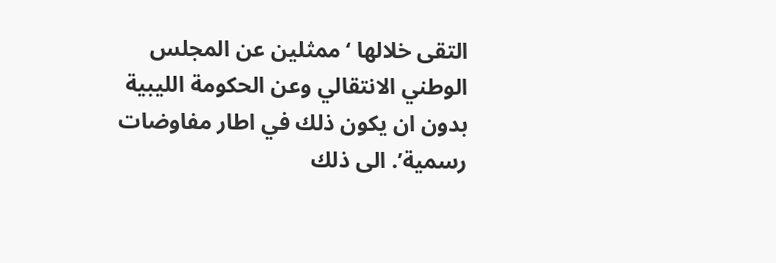التقى خلالها ‘ممثلين عن المجلس الوطني الانتقالي وعن الحكومة الليبية بدون ان يكون ذلك في اطار مفاوضات رسمية’. الى ذلك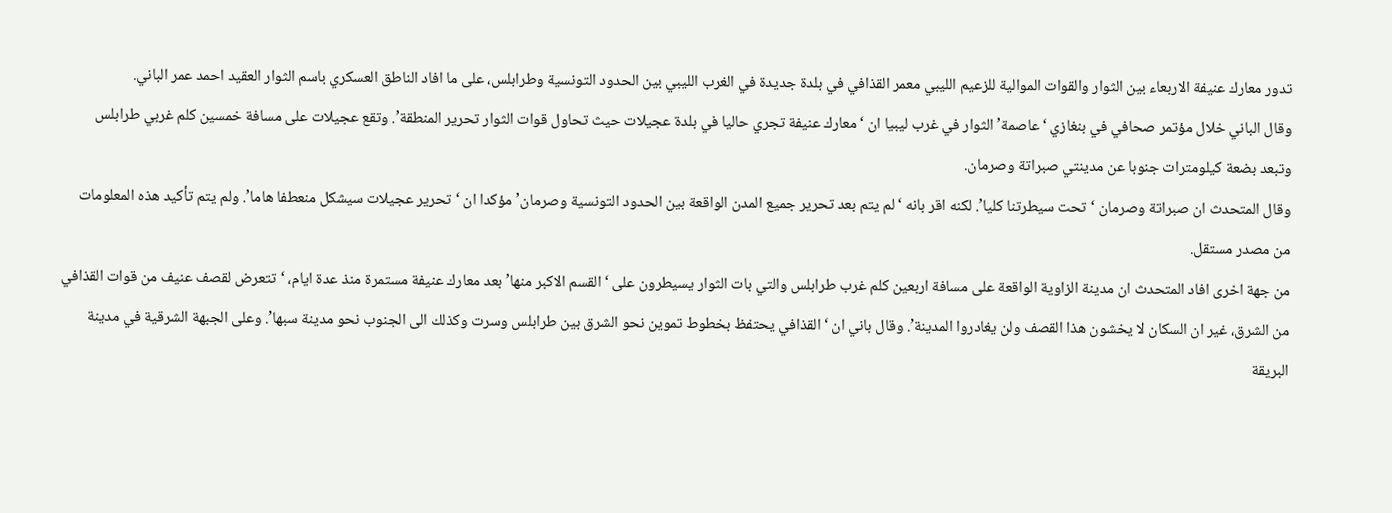تدور معارك عنيفة الاربعاء بين الثوار والقوات الموالية للزعيم الليبي معمر القذافي في بلدة جديدة في الغرب الليبي بين الحدود التونسية وطرابلس، على ما افاد الناطق العسكري باسم الثوار العقيد احمد عمر الباني.
وقال الباني خلال مؤتمر صحافي في بنغازي ‘عاصمة’ الثوار في غرب ليبيا ان ‘معارك عنيفة تجري حاليا في بلدة عجيلات حيث تحاول قوات الثوار تحرير المنطقة’. وتقع عجيلات على مسافة خمسين كلم غربي طرابلس وتبعد بضعة كيلومترات جنوبا عن مدينتي صبراتة وصرمان.
وقال المتحدث ان صبراتة وصرمان ‘تحت سيطرتنا كليا’. لكنه اقر بانه ‘لم يتم بعد تحرير جميع المدن الواقعة بين الحدود التونسية وصرمان’ مؤكدا ان ‘تحرير عجيلات سيشكل منعطفا هاما’. ولم يتم تأكيد هذه المعلومات من مصدر مستقل.
من جهة اخرى افاد المتحدث ان مدينة الزاوية الواقعة على مسافة اربعين كلم غرب طرابلس والتي بات الثوار يسيطرون على ‘القسم الاكبر منها’ بعد معارك عنيفة مستمرة منذ عدة ايام، ‘تتعرض لقصف عنيف من قوات القذافي من الشرق، غير ان السكان لا يخشون هذا القصف ولن يغادروا المدينة’. وقال باني ان ‘القذافي يحتفظ بخطوط تموين نحو الشرق بين طرابلس وسرت وكذلك الى الجنوب نحو مدينة سبها’. وعلى الجبهة الشرقية في مدينة البريقة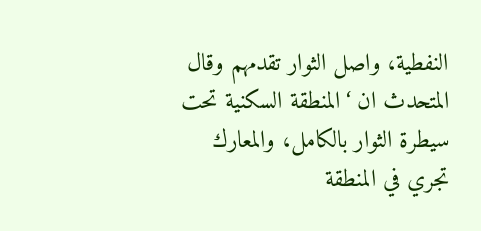النفطية، واصل الثوار تقدمهم وقال المتحدث ان ‘المنطقة السكنية تحت سيطرة الثوار بالكامل، والمعارك تجري في المنطقة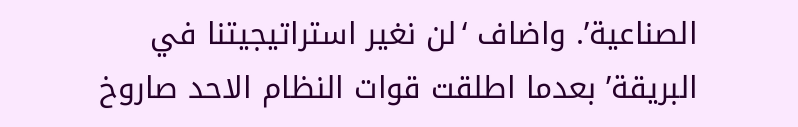الصناعية’. واضاف ‘لن نغير استراتيجيتنا في البريقة’ بعدما اطلقت قوات النظام الاحد صاروخ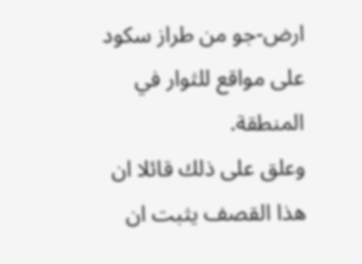ارض-جو من طراز سكود على مواقع للثوار في المنطقة.
وعلق على ذلك قائلا ان هذا القصف يثبت ان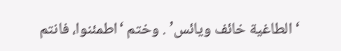‘الطاغية خائف ويائس’ . وختم ‘اطمئنوا، فانتم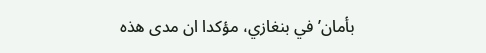بأمان’ في بنغازي، مؤكدا ان مدى هذه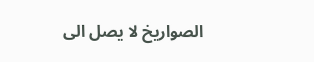الصواريخ لا يصل الى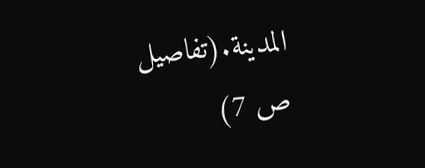المدينة.(تفاصيل ص 7)